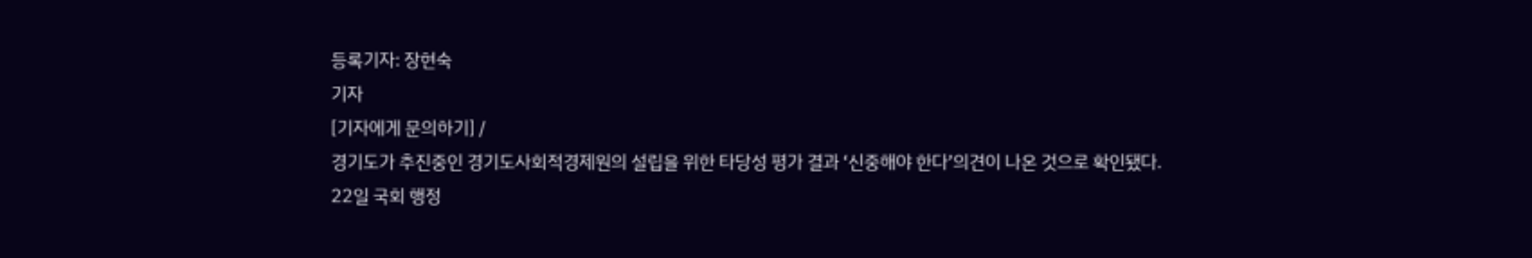등록기자: 장현숙
기자
[기자에게 문의하기] /
경기도가 추진중인 경기도사회적경제원의 설립을 위한 타당성 평가 결과 ‘신중해야 한다’의견이 나온 것으로 확인됐다.
22일 국회 행정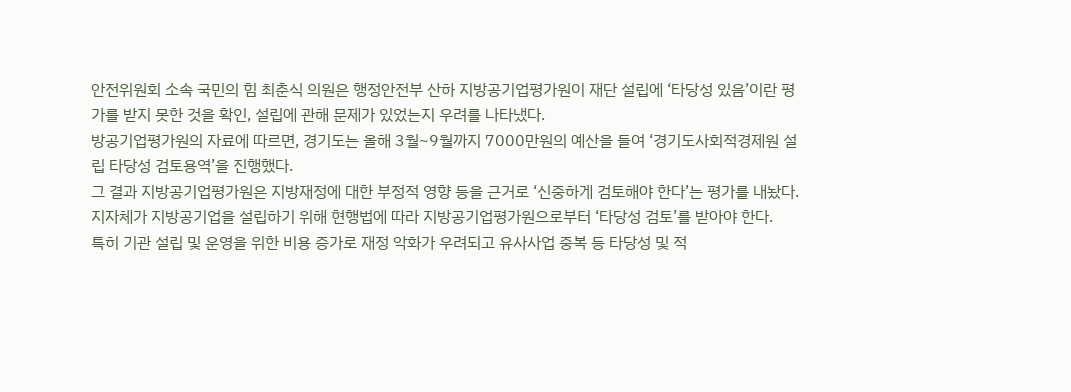안전위원회 소속 국민의 힘 최춘식 의원은 행정안전부 산하 지방공기업평가원이 재단 설립에 ‘타당성 있음’이란 평가를 받지 못한 것을 확인, 설립에 관해 문제가 있었는지 우려를 나타냈다.
방공기업평가원의 자료에 따르면, 경기도는 올해 3월~9월까지 7000만원의 예산을 들여 ‘경기도사회적경제원 설립 타당성 검토용역’을 진행했다.
그 결과 지방공기업평가원은 지방재정에 대한 부정적 영향 등을 근거로 ‘신중하게 검토해야 한다’는 평가를 내놨다.
지자체가 지방공기업을 설립하기 위해 현행법에 따라 지방공기업평가원으로부터 ‘타당성 검토’를 받아야 한다.
특히 기관 설립 및 운영을 위한 비용 증가로 재정 악화가 우려되고 유사사업 중복 등 타당성 및 적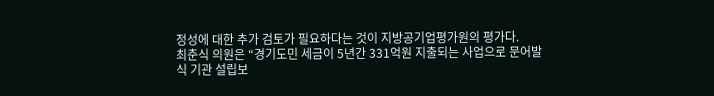정성에 대한 추가 검토가 필요하다는 것이 지방공기업평가원의 평가다.
최춘식 의원은 “경기도민 세금이 5년간 331억원 지출되는 사업으로 문어발식 기관 설립보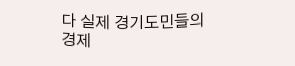다 실제 경기도민들의 경제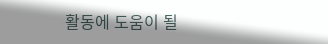활동에 도움이 될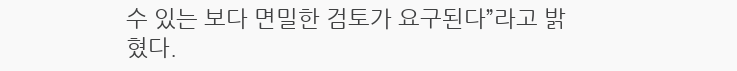수 있는 보다 면밀한 검토가 요구된다”라고 밝혔다.